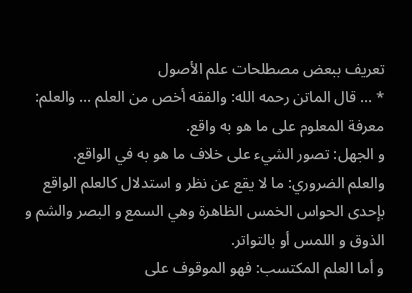تعريف ببعض مصطلحات علم الأصول
* ... قال الماتن رحمه الله: والفقه أخص من العلم ... والعلم: معرفة المعلوم على ما هو به واقع.
و الجهل: تصور الشيء على خلاف ما هو به في الواقع.
والعلم الضروري: ما لا يقع عن نظر و استدلال كالعلم الواقع بإحدى الحواس الخمس الظاهرة وهي السمع و البصر والشم و الذوق و اللمس أو بالتواتر.
و أما العلم المكتسب: فهو الموقوف على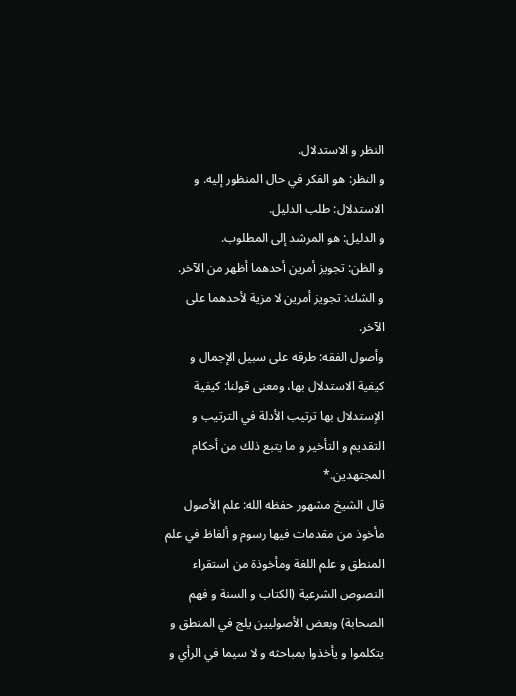النظر و الاستدلال.
و النظر: هو الفكر في حال المنظور إليه. و الاستدلال: طلب الدليل.
و الدليل: هو المرشد إلى المطلوب.
و الظن: تجويز أمرين أحدهما أظهر من الآخر.
و الشك: تجويز أمرين لا مزية لأحدهما على الآخر.
وأصول الفقه: طرقه على سبيل الإجمال و كيفية الاستدلال بها، ومعنى قولنا: كيفية الاٍستدلال بها ترتيب الأدلة في الترتيب و التقديم و التأخير و ما يتبع ذلك من أحكام المجتهدين.*
قال الشيخ مشهور حفظه الله: علم الأصول مأخوذ من مقدمات فيها رسوم و ألفاظ في علم المنطق و علم اللغة ومأخوذة من استقراء النصوص الشرعية (الكتاب و السنة و فهم الصحابة) وبعض الأصوليين يلج في المنطق و يتكلموا و يأخذوا بمباحثه و لا سيما في الرأي و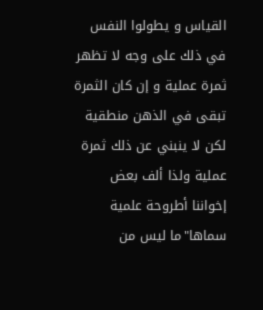القياس و يطولوا النفس في ذلك على وجه لا تظهر ثمرة عملية و إن كان الثمرة تبقى في الذهن منطقية لكن لا ينبني عن ذلك ثمرة عملية ولذا ألف بعض إخواننا أطروحة علمية سماها"ما ليس من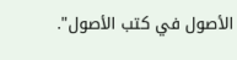الأصول في كتب الأصول".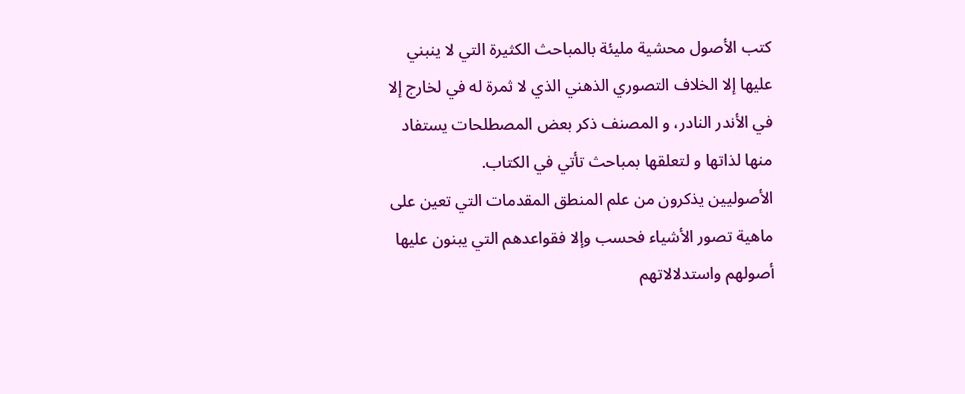كتب الأصول محشية مليئة بالمباحث الكثيرة التي لا ينبني عليها إلا الخلاف التصوري الذهني الذي لا ثمرة له في لخارج إلا في الأندر النادر، و المصنف ذكر بعض المصطلحات يستفاد منها لذاتها و لتعلقها بمباحث تأتي في الكتاب.
الأصوليين يذكرون من علم المنطق المقدمات التي تعين على ماهية تصور الأشياء فحسب وإلا فقواعدهم التي يبنون عليها أصولهم واستدلالاتهم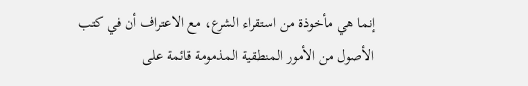إنما هي مأخوذة من استقراء الشرع، مع الاعتراف أن في كتب الأصول من الأمور المنطقية المذمومة قائمة على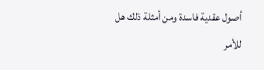أصول عقدية فاسدة ومن أمثلة ذلك هل للأمر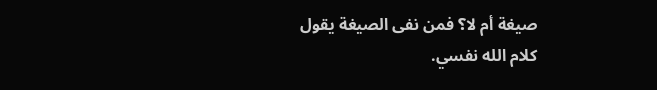صيغة أم لا؟ فمن نفى الصيغة يقول كلام الله نفسي.